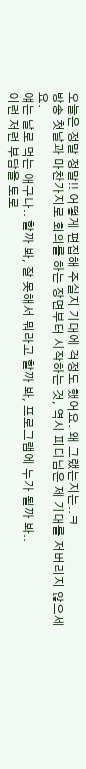오늘은 정말 정말!! 어떻게 편집해 주실지 기대에 걱정도 했어요. 왜 그랬는지는..ㅋ
방송 첫날과 마찬가지로 회의를 하는 장면부터 시작하는 것, 역시 피디님은 제 기대를 저버리지 않으세요.
얘는 날로 먹는 애구나.. 할까 봐, 잘 못해서 뭐라고 할까 봐, 프로그램에 누가 될까 봐..
이런 저런 부담을 토로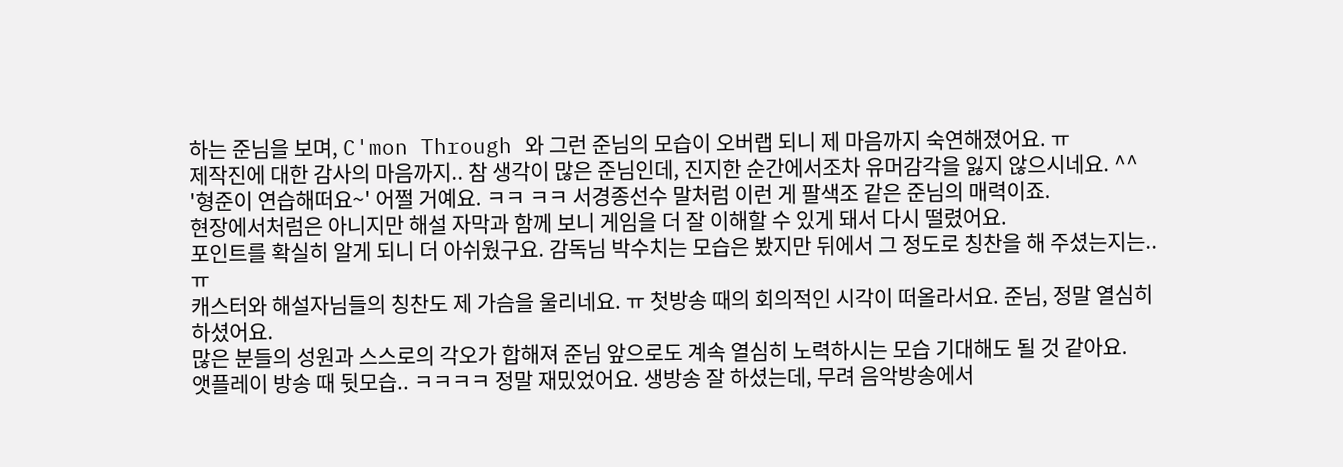하는 준님을 보며, C'mon Through 와 그런 준님의 모습이 오버랩 되니 제 마음까지 숙연해졌어요. ㅠ
제작진에 대한 감사의 마음까지.. 참 생각이 많은 준님인데, 진지한 순간에서조차 유머감각을 잃지 않으시네요. ^^
'형준이 연습해떠요~' 어쩔 거예요. ㅋㅋ ㅋㅋ 서경종선수 말처럼 이런 게 팔색조 같은 준님의 매력이죠.
현장에서처럼은 아니지만 해설 자막과 함께 보니 게임을 더 잘 이해할 수 있게 돼서 다시 떨렸어요.
포인트를 확실히 알게 되니 더 아쉬웠구요. 감독님 박수치는 모습은 봤지만 뒤에서 그 정도로 칭찬을 해 주셨는지는..ㅠ
캐스터와 해설자님들의 칭찬도 제 가슴을 울리네요. ㅠ 첫방송 때의 회의적인 시각이 떠올라서요. 준님, 정말 열심히 하셨어요.
많은 분들의 성원과 스스로의 각오가 합해져 준님 앞으로도 계속 열심히 노력하시는 모습 기대해도 될 것 같아요.
앳플레이 방송 때 뒷모습.. ㅋㅋㅋㅋ 정말 재밌었어요. 생방송 잘 하셨는데, 무려 음악방송에서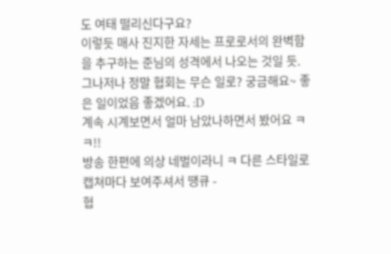도 여태 떨리신다구요?
이렇듯 매사 진지한 자세는 프로로서의 완벽함을 추구하는 준님의 성격에서 나오는 것일 듯.
그나저나 정말 협회는 무슨 일로? 궁금해요~ 좋은 일이었음 좋겠어요. :D
계속 시계보면서 얼마 남았나하면서 봤어요 ㅋㅋ!!
방송 한편에 의상 네벌이라니 ㅋ 다른 스타일로 캡쳐마다 보여주셔서 떙큐 -
협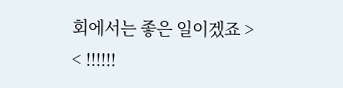회에서는 좋은 일이겠죠 > < !!!!!!